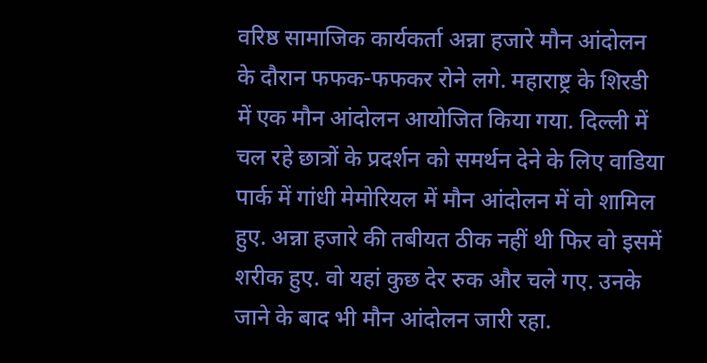वरिष्ठ सामाजिक कार्यकर्ता अन्ना हजारे मौन आंदोलन के दौरान फफक-फफकर रोने लगे. महाराष्ट्र के शिरडी में एक मौन आंदोलन आयोजित किया गया. दिल्ली में चल रहे छात्रों के प्रदर्शन को समर्थन देने के लिए वाडिया पार्क में गांधी मेमोरियल में मौन आंदोलन में वो शामिल हुए. अन्ना हजारे की तबीयत ठीक नहीं थी फिर वो इसमें शरीक हुए. वो यहां कुछ देर रुक और चले गए. उनके जाने के बाद भी मौन आंदोलन जारी रहा.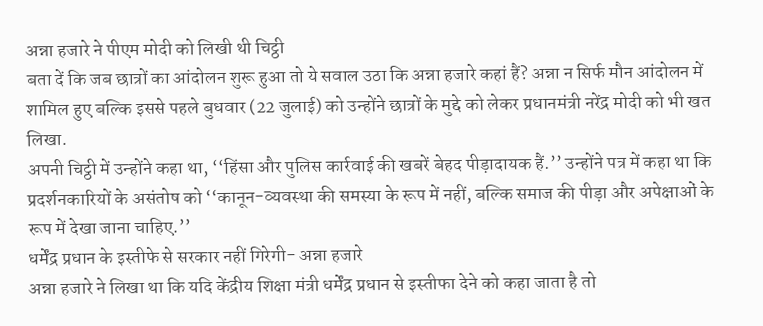अन्ना हजारे ने पीएम मोदी को लिखी थी चिट्ठी
बता दें कि जब छात्रों का आंदोलन शुरू हुआ तो ये सवाल उठा कि अन्ना हजारे कहां हैं? अन्ना न सिर्फ मौन आंदोलन में शामिल हुए बल्कि इससे पहले बुधवार (22 जुलाई) को उन्होंने छात्रों के मुद्दे को लेकर प्रधानमंत्री नरेंद्र मोदी को भी खत लिखा.
अपनी चिट्ठी में उन्होंने कहा था, ‘‘हिंसा और पुलिस कार्रवाई की खबरें बेहद पीड़ादायक हैं.’’ उन्होंने पत्र में कहा था कि प्रदर्शनकारियों के असंतोष को ‘‘कानून-व्यवस्था की समस्या के रूप में नहीं, बल्कि समाज की पीड़ा और अपेक्षाओं के रूप में देखा जाना चाहिए.’’
धर्मेंद्र प्रधान के इस्तीफे से सरकार नहीं गिरेगी- अन्ना हजारे
अन्ना हजारे ने लिखा था कि यदि केंद्रीय शिक्षा मंत्री धर्मेंद्र प्रधान से इस्तीफा देने को कहा जाता है तो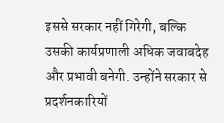इससे सरकार नहीं गिरेगी, बल्कि उसकी कार्यप्रणाली अधिक जवाबदेह और प्रभावी बनेगी. उन्होंने सरकार से प्रदर्शनकारियों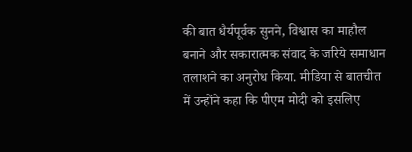की बात धैर्यपूर्वक सुनने, विश्वास का माहौल बनाने और सकारात्मक संवाद के जरिये समाधान तलाशने का अनुरोध किया. मीडिया से बातचीत में उन्होंने कहा कि पीएम मोदी को इसलिए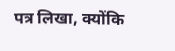पत्र लिखा, क्योंकि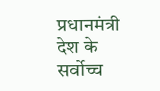प्रधानमंत्री देश के सर्वोच्च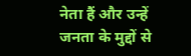नेता हैं और उन्हें जनता के मुद्दों से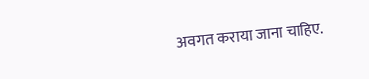अवगत कराया जाना चाहिए.